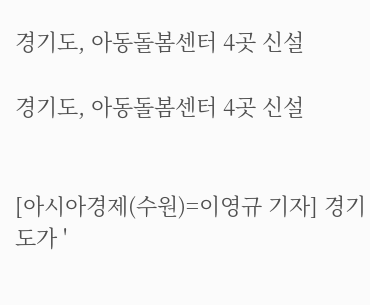경기도, 아동돌봄센터 4곳 신설

경기도, 아동돌봄센터 4곳 신설


[아시아경제(수원)=이영규 기자] 경기도가 '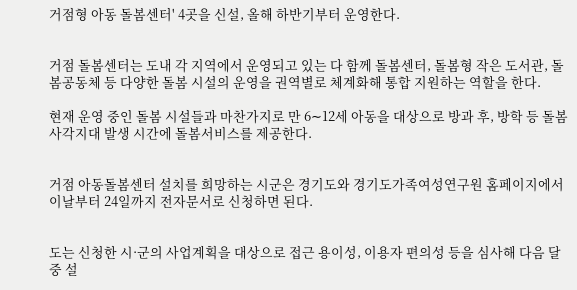거점형 아동 돌봄센터' 4곳을 신설, 올해 하반기부터 운영한다.


거점 돌봄센터는 도내 각 지역에서 운영되고 있는 다 함께 돌봄센터, 돌봄형 작은 도서관, 돌봄공동체 등 다양한 돌봄 시설의 운영을 권역별로 체계화해 통합 지원하는 역할을 한다.

현재 운영 중인 돌봄 시설들과 마찬가지로 만 6∼12세 아동을 대상으로 방과 후, 방학 등 돌봄 사각지대 발생 시간에 돌봄서비스를 제공한다.


거점 아동돌봄센터 설치를 희망하는 시군은 경기도와 경기도가족여성연구원 홈페이지에서 이날부터 24일까지 전자문서로 신청하면 된다.


도는 신청한 시·군의 사업계획을 대상으로 접근 용이성, 이용자 편의성 등을 심사해 다음 달 중 설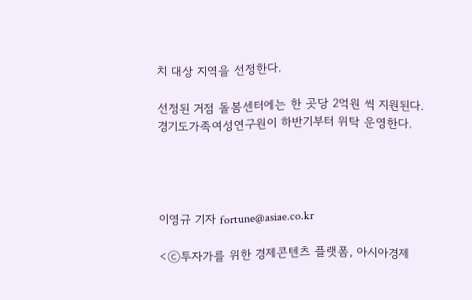치 대상 지역을 선정한다.

선정된 거점 돌봄센터에는 한 곳당 2억원 씩 지원된다. 경기도가족여성연구원이 하반기부터 위탁 운영한다.




이영규 기자 fortune@asiae.co.kr

<ⓒ투자가를 위한 경제콘텐츠 플랫폼, 아시아경제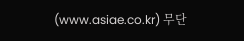(www.asiae.co.kr) 무단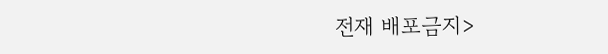전재 배포금지>